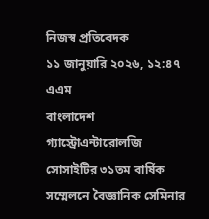নিজস্ব প্রতিবেদক
১১ জানুয়ারি ২০২৬, ১২:৪৭ এএম
বাংলাদেশ গ্যাস্ট্রোএন্টারোলজি সোসাইটির ৩১তম বার্ষিক সম্মেলনে বৈজ্ঞানিক সেমিনার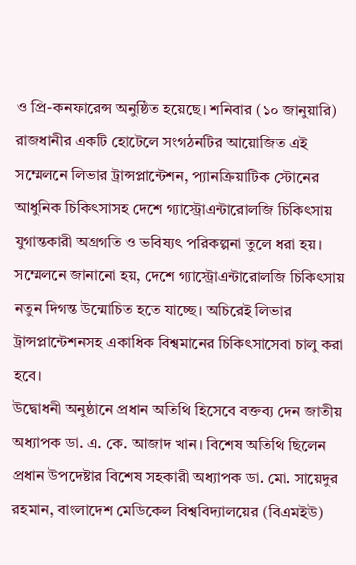ও প্রি-কনফারেন্স অনুষ্ঠিত হয়েছে। শনিবার (১০ জানুয়ারি) রাজধানীর একটি হোটেলে সংগঠনটির আয়োজিত এই সম্মেলনে লিভার ট্রান্সপ্লান্টেশন, প্যানক্রিয়াটিক স্টোনের আধুনিক চিকিৎসাসহ দেশে গ্যাস্ট্রোএন্টারোলজি চিকিৎসায় যুগান্তকারী অগ্রগতি ও ভবিষ্যৎ পরিকল্পনা তুলে ধরা হয়।
সম্মেলনে জানানো হয়, দেশে গ্যাস্ট্রোএন্টারোলজি চিকিৎসায় নতুন দিগন্ত উন্মোচিত হতে যাচ্ছে। অচিরেই লিভার ট্রান্সপ্লান্টেশনসহ একাধিক বিশ্বমানের চিকিৎসাসেবা চালু করা হবে।
উদ্বোধনী অনুষ্ঠানে প্রধান অতিথি হিসেবে বক্তব্য দেন জাতীয় অধ্যাপক ডা. এ. কে. আজাদ খান। বিশেষ অতিথি ছিলেন প্রধান উপদেষ্টার বিশেষ সহকারী অধ্যাপক ডা. মো. সায়েদুর রহমান, বাংলাদেশ মেডিকেল বিশ্ববিদ্যালয়ের (বিএমইউ)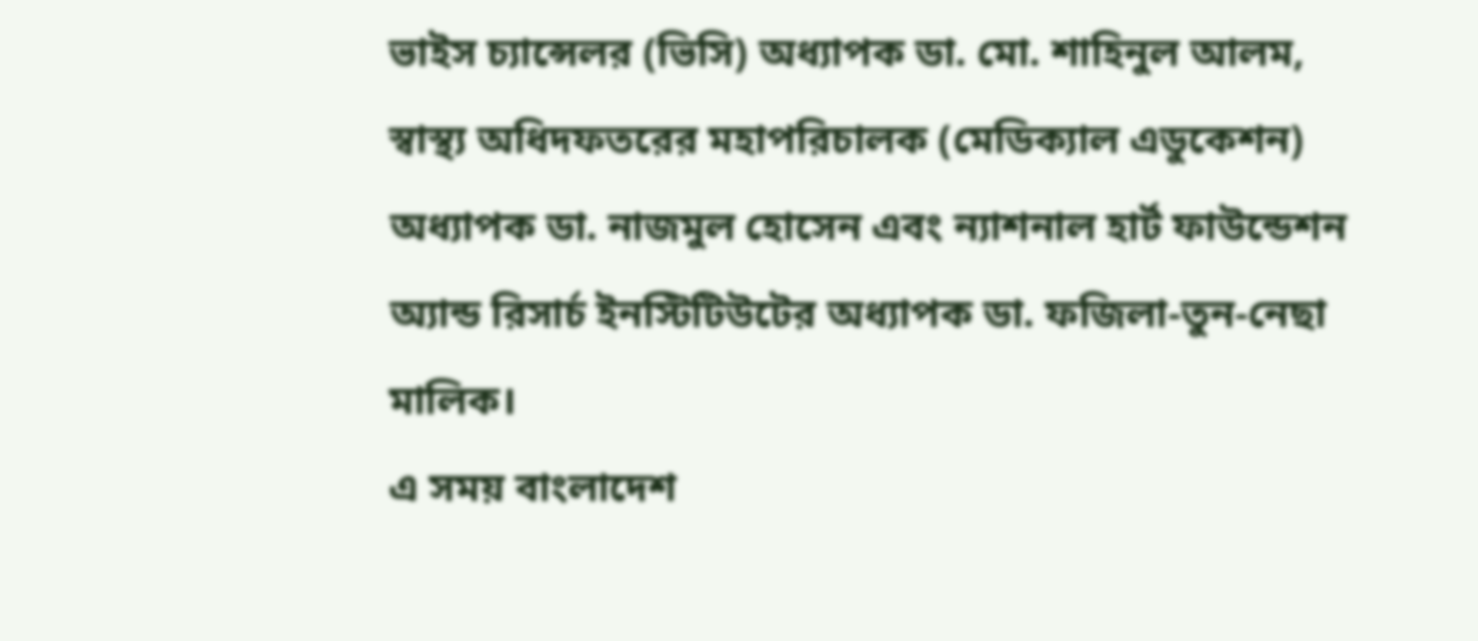ভাইস চ্যান্সেলর (ভিসি) অধ্যাপক ডা. মো. শাহিনুল আলম, স্বাস্থ্য অধিদফতরের মহাপরিচালক (মেডিক্যাল এডুকেশন) অধ্যাপক ডা. নাজমুল হোসেন এবং ন্যাশনাল হার্ট ফাউন্ডেশন অ্যান্ড রিসার্চ ইনস্টিটিউটের অধ্যাপক ডা. ফজিলা-তুন-নেছা মালিক।
এ সময় বাংলাদেশ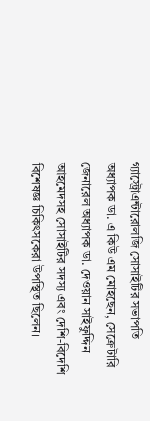গ্যাস্ট্রোএন্টারোলজি সোসাইটির সভাপতি অধ্যাপক ডা. এ কিউ এম মোহছেন, সেক্রেটারি জেনারেল অধ্যাপক ডা. দেওয়ান সাইফুদ্দিন আহমেদসহ সোসাইটির সদস্য এবং দেশি-বিদেশি বিশেষজ্ঞ চিকিৎসকেরা উপস্থিত ছিলেন।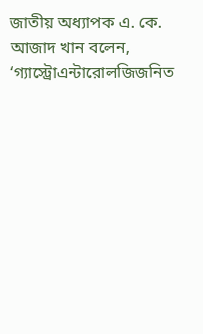জাতীয় অধ্যাপক এ. কে. আজাদ খান বলেন, ‘গ্যাস্ট্রোএন্টারোলজিজনিত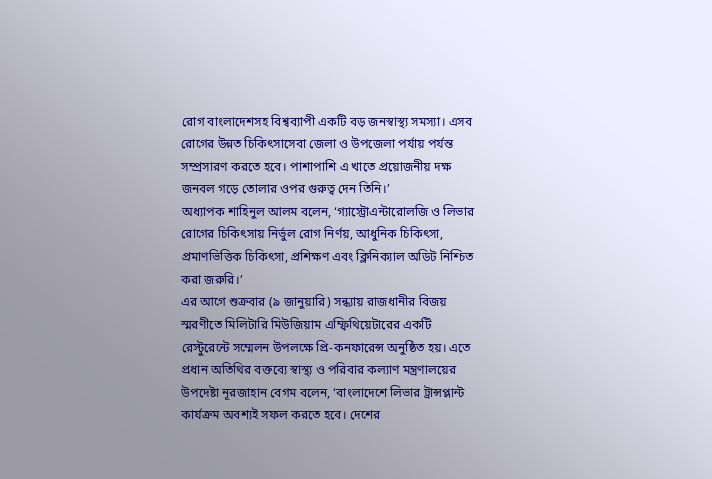রোগ বাংলাদেশসহ বিশ্বব্যাপী একটি বড় জনস্বাস্থ্য সমস্যা। এসব রোগের উন্নত চিকিৎসাসেবা জেলা ও উপজেলা পর্যায় পর্যন্ত সম্প্রসারণ করতে হবে। পাশাপাশি এ খাতে প্রয়োজনীয় দক্ষ জনবল গড়ে তোলার ওপর গুরুত্ব দেন তিনি।’
অধ্যাপক শাহিনুল আলম বলেন, ‘গ্যাস্ট্রোএন্টারোলজি ও লিভার রোগের চিকিৎসায় নির্ভুল রোগ নির্ণয়, আধুনিক চিকিৎসা, প্রমাণভিত্তিক চিকিৎসা, প্রশিক্ষণ এবং ক্লিনিক্যাল অডিট নিশ্চিত করা জরুরি।’
এর আগে শুক্রবার (৯ জানুয়ারি) সন্ধ্যায় রাজধানীর বিজয় স্মরণীতে মিলিটারি মিউজিয়াম এম্ফিথিয়েটারের একটি রেস্টুরেন্টে সম্মেলন উপলক্ষে প্রি-কনফারেন্স অনুষ্ঠিত হয়। এতে প্রধান অতিথির বক্তব্যে স্বাস্থ্য ও পরিবার কল্যাণ মন্ত্রণালয়ের উপদেষ্টা নূরজাহান বেগম বলেন, ‘বাংলাদেশে লিভার ট্রান্সপ্লান্ট কার্যক্রম অবশ্যই সফল করতে হবে। দেশের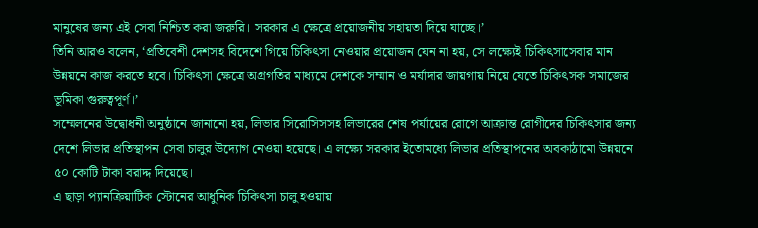মানুষের জন্য এই সেবা নিশ্চিত করা জরুরি। সরকার এ ক্ষেত্রে প্রয়োজনীয় সহায়তা দিয়ে যাচ্ছে।’
তিনি আরও বলেন, ‘প্রতিবেশী দেশসহ বিদেশে গিয়ে চিকিৎসা নেওয়ার প্রয়োজন যেন না হয়, সে লক্ষ্যেই চিকিৎসাসেবার মান উন্নয়নে কাজ করতে হবে। চিকিৎসা ক্ষেত্রে অগ্রগতির মাধ্যমে দেশকে সম্মান ও মর্যাদার জায়গায় নিয়ে যেতে চিকিৎসক সমাজের ভূমিকা গুরুত্বপূর্ণ।’
সম্মেলনের উদ্বোধনী অনুষ্ঠানে জানানো হয়, লিভার সিরোসিসসহ লিভারের শেষ পর্যায়ের রোগে আক্রান্ত রোগীদের চিকিৎসার জন্য দেশে লিভার প্রতিস্থাপন সেবা চালুর উদ্যোগ নেওয়া হয়েছে। এ লক্ষ্যে সরকার ইতোমধ্যে লিভার প্রতিস্থাপনের অবকাঠামো উন্নয়নে ৫০ কোটি টাকা বরাদ্দ দিয়েছে।
এ ছাড়া প্যানক্রিয়াটিক স্টোনের আধুনিক চিকিৎসা চালু হওয়ায়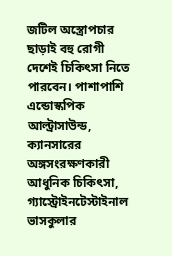জটিল অস্ত্রোপচার ছাড়াই বহু রোগী দেশেই চিকিৎসা নিতে পারবেন। পাশাপাশি এন্ডোস্কপিক আল্ট্রাসাউন্ড, ক্যানসারের অঙ্গসংরক্ষণকারী আধুনিক চিকিৎসা, গ্যাস্ট্রোইনটেস্টাইনাল ভাসকুলার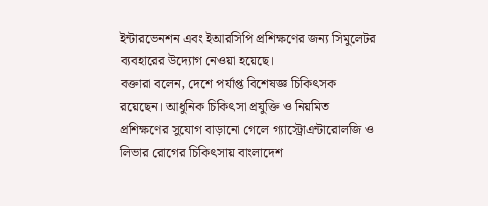ইন্টারভেনশন এবং ইআরসিপি প্রশিক্ষণের জন্য সিমুলেটর ব্যবহারের উদ্যোগ নেওয়া হয়েছে।
বক্তারা বলেন, দেশে পর্যাপ্ত বিশেষজ্ঞ চিকিৎসক রয়েছেন। আধুনিক চিকিৎসা প্রযুক্তি ও নিয়মিত প্রশিক্ষণের সুযোগ বাড়ানো গেলে গ্যাস্ট্রোএন্টারোলজি ও লিভার রোগের চিকিৎসায় বাংলাদেশ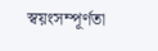স্বয়ংসম্পূর্ণতা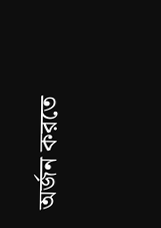অর্জন করতে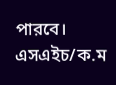পারবে।
এসএইচ/ক.ম